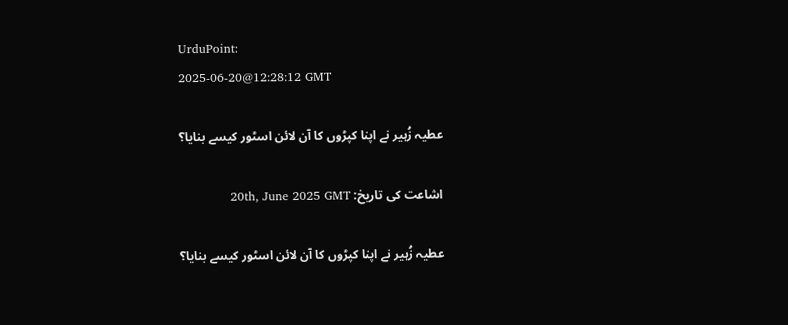UrduPoint:
2025-06-20@12:28:12 GMT

عطیہ زُہیر نے اپنا کپڑوں کا آن لائن اسٹور کیسے بنایا؟

اشاعت کی تاریخ: 20th, June 2025 GMT

عطیہ زُہیر نے اپنا کپڑوں کا آن لائن اسٹور کیسے بنایا؟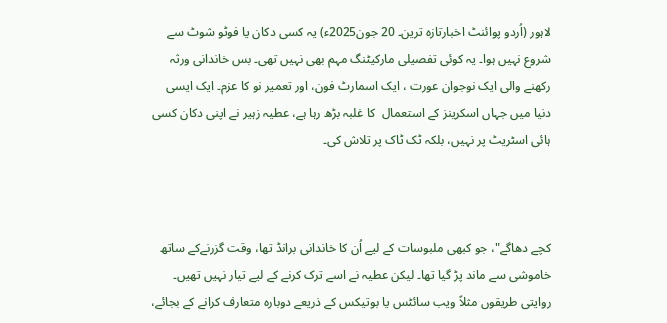لاہور (اُردو پوائنٹ اخبارتازہ ترین۔ 20 جون2025ء) یہ کسی دکان یا فوٹو شوٹ سے شروع نہیں ہوا۔ یہ کوئی تفصیلی مارکیٹنگ مہم بھی نہیں تھی۔ بس خاندانی ورثہ رکھنے والی ایک نوجوان عورت ، ایک اسمارٹ فون، اور تعمیر نو کا عزم۔ ایک ایسی دنیا میں جہاں اسکرینز کے استعمال  کا غلبہ بڑھ رہا ہے، عطیہ زہیر نے اپنی دکان کسی ہائی اسٹریٹ پر نہیں، بلکہ ٹک ٹاک پر تلاش کی۔



کچے دھاگے"، جو کبھی ملبوسات کے لیے اُن کا خاندانی برانڈ تھا، وقت گزرنےکے ساتھ خاموشی سے ماند پڑ گیا تھا۔ لیکن عطیہ نے اسے ترک کرنے کے لیے تیار نہیں تھیں۔ روایتی طریقوں مثلاً ویب سائٹس یا بوتیکس کے ذریعے دوبارہ متعارف کرانے کے بجائے،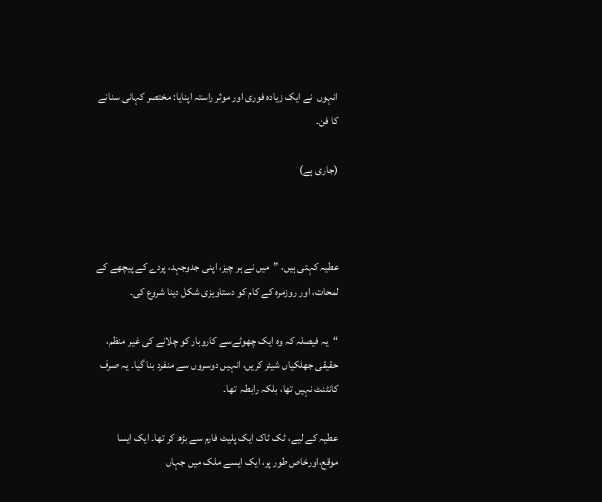انہوں  نے ایک زیادہ فوری اور موثر راستہ اپنایا: مختصر کہانی سنانے کا فن۔

(جاری ہے)



عطیہ کہتی ہیں، ”میں نے ہر چیز، اپنی جدوجہد، پردے کے پیچھے کے لمحات، اور روزمرہ کے کام کو دستاویزی شکل دینا شروع کی۔

“یہ فیصلہ کہ وہ ایک چھوٹےسے کاروبار کو چلانے کی غیر منظم، حقیقی جھلکیاں شیئر کریں، انہیں دوسروں سے منفرد بنا گیا۔ یہ صرف کانٹنٹ نہیں تھا، بلکہ رابطہ  تھا۔

عطیہ کے لیے، ٹک ٹاک ایک پلیٹ فارم سے بڑھ کر تھا۔ ایک ایسا موقع،اورخاص طور پر، ایک ایسے ملک میں جہاں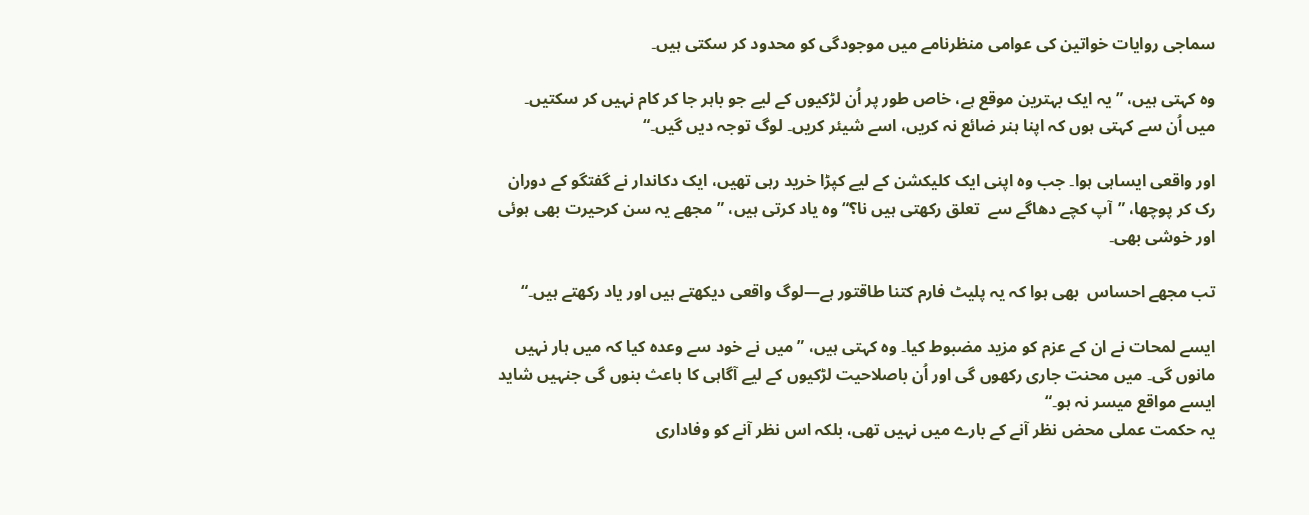سماجی روایات خواتین کی عوامی منظرنامے میں موجودگی کو محدود کر سکتی ہیں۔

وہ کہتی ہیں، ”یہ ایک بہترین موقع ہے، خاص طور پر اُن لڑکیوں کے لیے جو باہر جا کر کام نہیں کر سکتیں۔ میں اُن سے کہتی ہوں کہ اپنا ہنر ضائع نہ کریں، اسے شیئر کریں۔ لوگ توجہ دیں گیں۔“

اور واقعی ایساہی ہوا۔ جب وہ اپنی ایک کلیکشن کے لیے کپڑا خرید رہی تھیں، ایک دکاندار نے گفتگو کے دوران رک کر پوچھا، ”آپ کچے دھاگے سے  تعلق رکھتی ہیں نا؟“ وہ یاد کرتی ہیں، ”مجھے یہ سن کرحیرت بھی ہوئی اور خوشی بھی۔

تب مجھے احساس  بھی ہوا کہ یہ پلیٹ فارم کتنا طاقتور ہے—لوگ واقعی دیکھتے ہیں اور یاد رکھتے ہیں۔“

ایسے لمحات نے ان کے عزم کو مزید مضبوط کیا۔ وہ کہتی ہیں، ”میں نے خود سے وعدہ کیا کہ میں ہار نہیں مانوں گی۔ میں محنت جاری رکھوں گی اور اُن باصلاحیت لڑکیوں کے لیے آگاہی کا باعث بنوں گی جنہیں شاید ایسے مواقع میسر نہ ہو۔“
یہ حکمت عملی محض نظر آنے کے بارے میں نہیں تھی، بلکہ اس نظر آنے کو وفاداری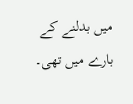میں بدلنے کے بارے میں تھی۔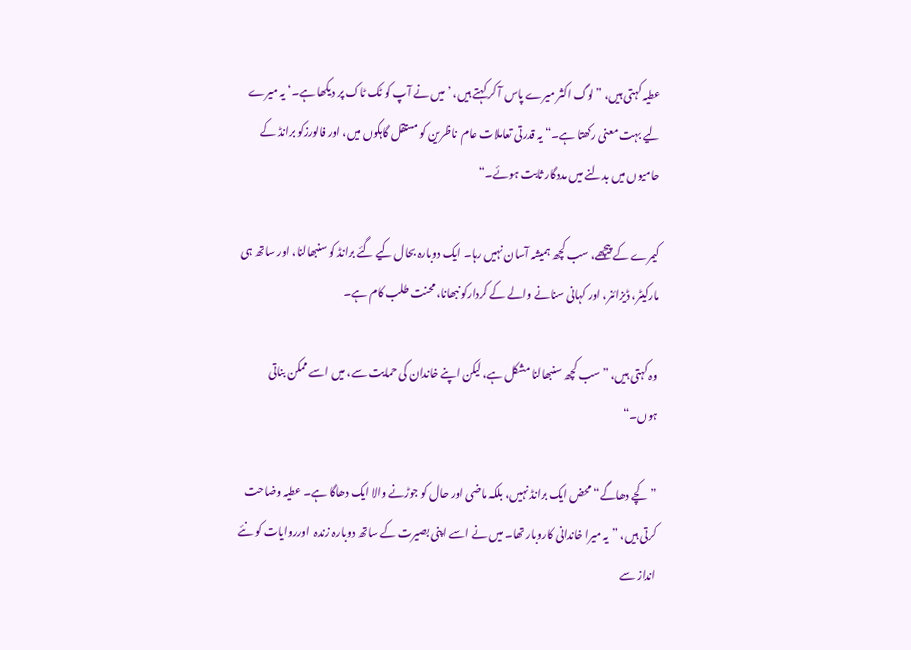عطیہ کہتی ہیں، ”لوگ اکثر میرے پاس آ کر کہتے ہیں، ’میں نے آپ کو ٹک ٹاک پر دیکھا ہے۔‘ یہ میرے لیے بہت معنی رکھتا ہے۔“ یہ قدرتی تعاملات عام  ناظرین کو مستقل گاہکوں میں، اور فالورزکو برانڈ کے حامیوں میں بدلنے میں مددگار ثابت ہوئے۔“

کیمرے کے پیچھے، سب کچھ ہمیشہ آسان نہیں رہا۔ ایک دوبارہ بحال کیے گئے برانڈ کو سنبھالنا، اور ساتھ ہی مارکیٹر، ڈیزائنر، اور کہانی سنانے والے کے کردارکو نبھانا، محنت طلب کام ہے۔

وہ کہتی ہیں، ”سب کچھ سنبھالنا مشکل ہے، لیکن اپنے خاندان کی حمایت سے، میں اسے ممکن بناتی ہوں۔“

”کچے دھاگے“ محض ایک برانڈ نہیں، بلکہ ماضی اور حال کو جوڑنے والا ایک دھاگا ہے۔ عطیہ وضاحت کرتی ہیں، ”یہ میرا خاندانی کاروبار تھا۔ میں نے اسے اپنی بصیرت کے ساتھ دوبارہ زندہ  اورروایات کو نئے انداز سے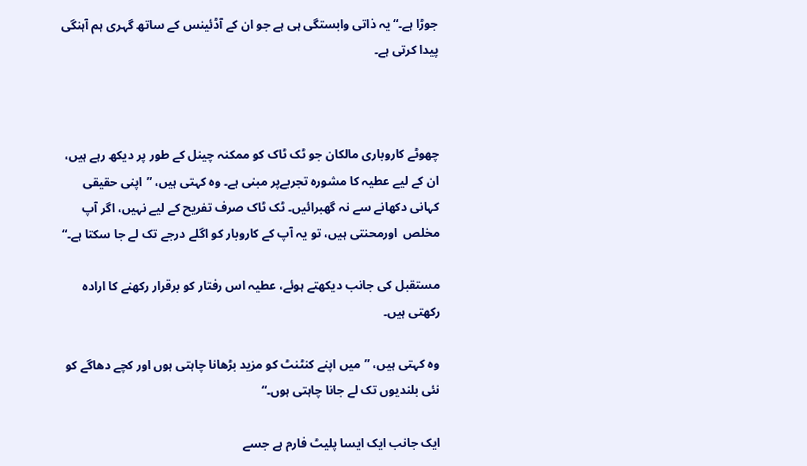جوڑا ہے۔“ یہ ذاتی وابستگی ہی ہے جو ان کے آڈئینس کے ساتھ گہری ہم آہنگی پیدا کرتی ہے۔



چھوٹے کاروباری مالکان جو ٹک ٹاک کو ممکنہ چینل کے طور پر دیکھ رہے ہیں، ان کے لیے عطیہ کا مشورہ تجربےپر مبنی ہے۔ وہ کہتی ہیں، ”اپنی حقیقی کہانی دکھانے سے نہ گھبرائیں۔ ٹک ٹاک صرف تفریح کے لیے نہیں، اگر آپ مخلص  اورمحنتی ہیں، تو یہ آپ کے کاروبار کو اگلے درجے تک لے جا سکتا ہے۔“

مستقبل کی جانب دیکھتے ہوئے، عطیہ اس رفتار کو برقرار رکھنے کا ارادہ رکھتی ہیں۔

وہ کہتی ہیں، ”میں اپنے کنٹنٹ کو مزید بڑھانا چاہتی ہوں اور کچے دھاگے کو نئی بلندیوں تک لے جانا چاہتی ہوں۔“

ایک جانب ایک ایسا پلیٹ فارم ہے جسے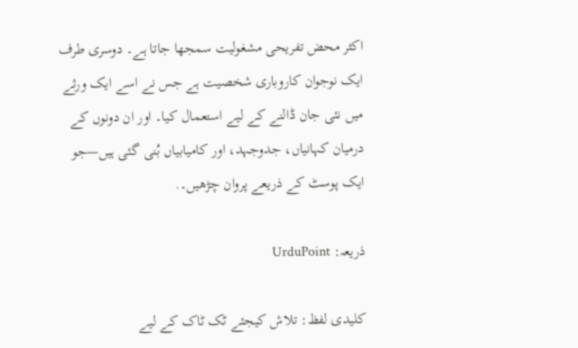اکثر محض تفریحی مشغولیت سمجھا جاتا ہے۔ دوسری طرف ایک نوجوان کاروباری شخصیت ہے جس نے اسے ایک ورثے میں نئی جان ڈالنے کے لیے استعمال کیا۔ اور ان دونوں کے درمیان کہانیاں، جدوجہد، اور کامیابیاں بُنی گئی ہیں—جو ایک پوسٹ کے ذریعے پروان چڑھیں۔.

ذریعہ: UrduPoint

کلیدی لفظ: تلاش کیجئے ٹک ٹاک کے لیے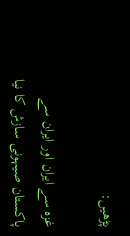پڑھیں:

غزہ سے ایران اور ایران سے پاکستان صیہونی سازش کا نیا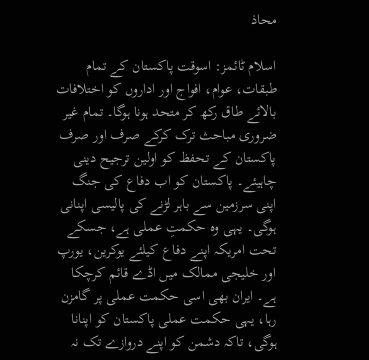محاذ

اسلام ٹائمز: اسوقت پاکستان کے تمام طبقات، عوام، افواج اور اداروں کو اختلافات بالائے طاق رکھ کر متحد ہونا ہوگا۔ تمام غیر ضروری مباحث ترک کرکے صرف اور صرف پاکستان کے تحفظ کو اولین ترجیح دینی چاہیئے۔ پاکستان کو اب دفاع کی جنگ اپنی سرزمین سے باہر لڑنے کی پالیسی اپنانی ہوگی۔ یہی وہ حکمتِ عملی ہے، جسکے تحت امریکہ اپنے دفاع کیلئے یوکرین، یورپ اور خلیجی ممالک میں اڈے قائم کرچکا ہے۔ ایران بھی اسی حکمت عملی پر گامزن رہا، یہی حکمت عملی پاکستان کو اپنانا ہوگی، تاکہ دشمن کو اپنے دروازے تک نہ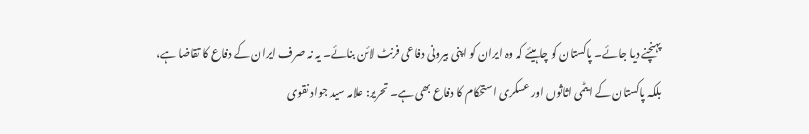پہنچنے دیا جائے۔ پاکستان کو چاہیئے کہ وہ ایران کو اپنی بیرونی دفاعی فرنٹ لائن بنائے۔ یہ نہ صرف ایران کے دفاع کا تقاضا ہے، بلکہ پاکستان کے ایٹمی اثاثوں اور عسکری استحکام کا دفاع بھی ہے۔ تحریر: علامہ سید جواد نقوی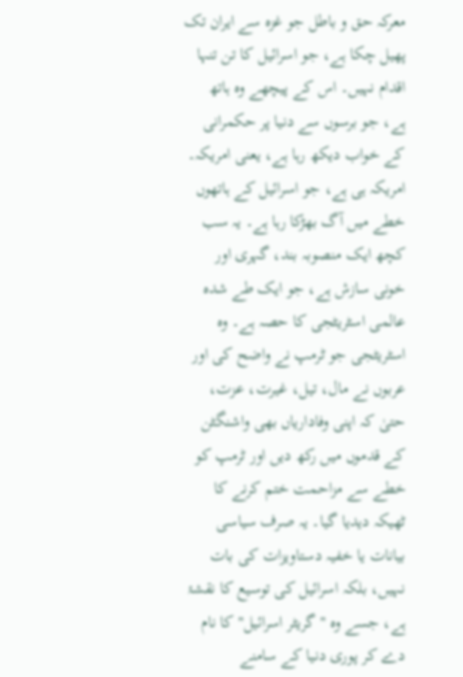معرکہ حق و باطل جو غزہ سے ایران تک پھیل چکا ہے، جو اسرائیل کا تن تنہا اقدام نہیں۔ اس کے پیچھے وہ ہاتھ ہے، جو برسوں سے دنیا پر حکمرانی کے خواب دیکھ رہا ہے، یعنی امریکہ۔ امریکہ ہی ہے، جو اسرائیل کے ہاتھوں خطے میں آگ بھڑکا رہا ہے۔ یہ سب کچھ ایک منصوبہ بند، گہری اور خونی سازش ہے، جو ایک طے شدہ عالمی اسٹریٹجی کا حصہ ہے۔ وہ اسٹریٹجی جو ٹرمپ نے واضح کی اور عربوں نے مال، تیل، غیرت، عزت، حتیٰ کہ اپنی وفاداریاں بھی واشنگٹن کے قدموں میں رکھ دیں اور ٹرمپ کو خطے سے مزاحمت ختم کرنے کا ٹھیکہ دیدیا گیا۔ یہ صرف سیاسی بیانات یا خفیہ دستاویزات کی بات نہیں، بلکہ اسرائیل کی توسیع کا نقشۂ ہے، جسے وہ "گریٹر اسرائیل" کا نام دے کر پوری دنیا کے سامنے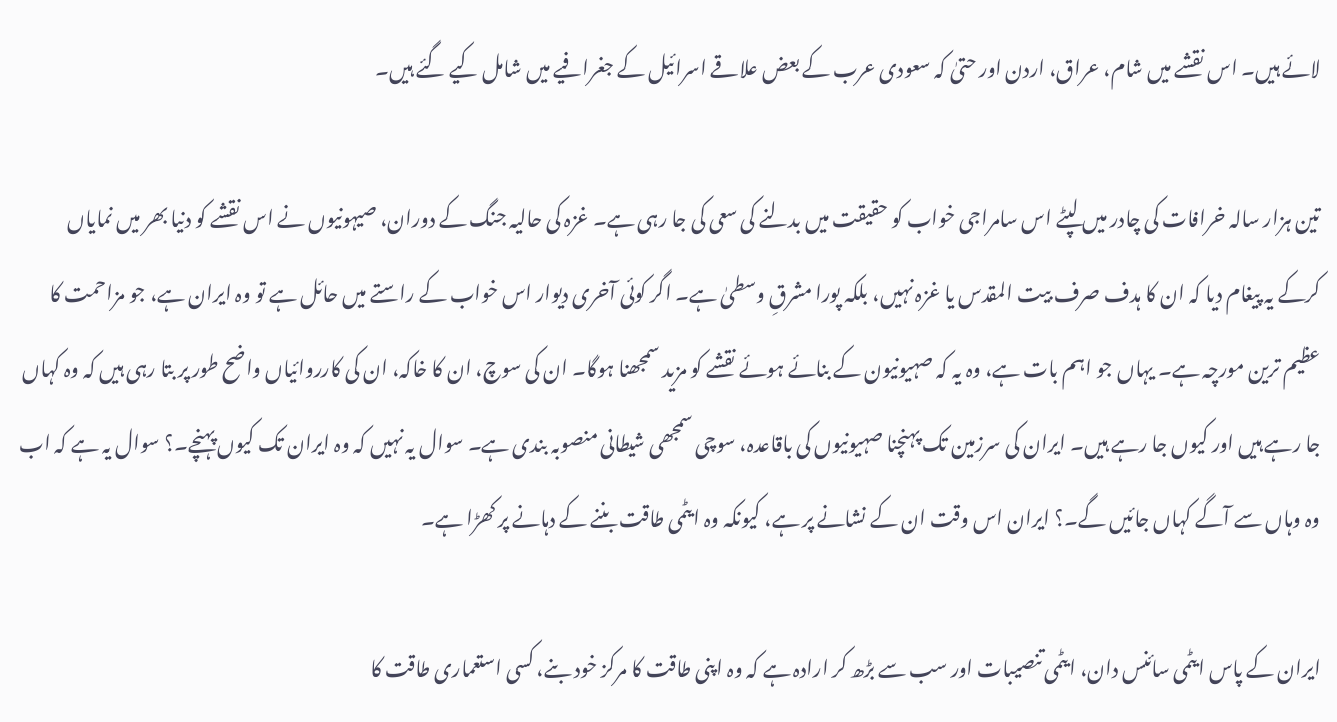لائے ہیں۔ اس نقشے میں شام، عراق، اردن اور حتیٰ کہ سعودی عرب کے بعض علاقے اسرائیل کے جغرافیے میں شامل کیے گئے ہیں۔

تین ہزار سالہ خرافات کی چادر میں لپٹے اس سامراجی خواب کو حقیقت میں بدلنے کی سعی کی جا رہی ہے۔ غزہ کی حالیہ جنگ کے دوران، صیہونیوں نے اس نقشے کو دنیا بھر میں نمایاں کرکے یہ پیغام دیا کہ ان کا ہدف صرف بیت المقدس یا غزہ نہیں، بلکہ پورا مشرقِ وسطیٰ ہے۔ اگر کوئی آخری دیوار اس خواب کے راستے میں حائل ہے تو وہ ایران ہے، جو مزاحمت کا عظیم ترین مورچہ ہے۔ یہاں جو اہم بات ہے، وہ یہ کہ صہیونیون کے بنائے ہوئے نقشے کو مزید سمجھنا ہوگا۔ ان کی سوچ، ان کا خاکہ، ان کی کارروائیاں واضح طور پر بتا رہی ہیں کہ وہ کہاں جا رہے ہیں اور کیوں جا رہے ہیں۔ ایران کی سرزمین تک پہنچنا صہیونیوں کی باقاعدہ، سوچی سمجھی شیطانی منصوبہ بندی ہے۔ سوال یہ نہیں کہ وہ ایران تک کیوں پہنچے۔؟ سوال یہ ہے کہ اب وہ وہاں سے آگے کہاں جائیں گے۔؟ ایران اس وقت ان کے نشانے پر ہے، کیونکہ وہ ایٹمی طاقت بننے کے دہانے پر کھڑا ہے۔

ایران کے پاس ایٹمی سائنس دان، ایٹمی تنصیبات اور سب سے بڑھ کر ارادہ ہے کہ وہ اپنی طاقت کا مرکز خود بنے، کسی استعماری طاقت کا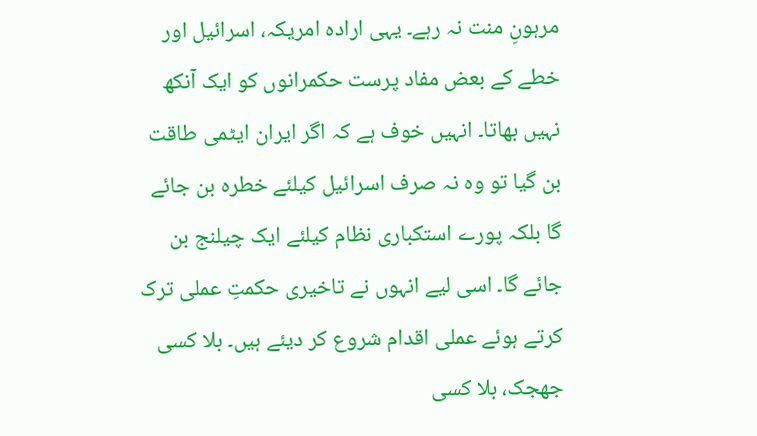مرہونِ منت نہ رہے۔ یہی ارادہ امریکہ، اسرائیل اور خطے کے بعض مفاد پرست حکمرانوں کو ایک آنکھ نہیں بھاتا۔ انہیں خوف ہے کہ اگر ایران ایٹمی طاقت بن گیا تو وہ نہ صرف اسرائیل کیلئے خطرہ بن جائے گا بلکہ پورے استکباری نظام کیلئے ایک چیلنج بن جائے گا۔ اسی لیے انہوں نے تاخیری حکمتِ عملی ترک کرتے ہوئے عملی اقدام شروع کر دیئے ہیں۔ بلا کسی جھجک، بلا کسی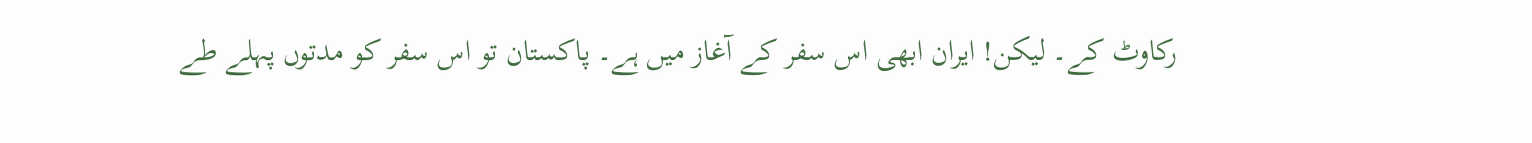رکاوٹ کے۔ لیکن! ایران ابھی اس سفر کے آغاز میں ہے۔ پاکستان تو اس سفر کو مدتوں پہلے طے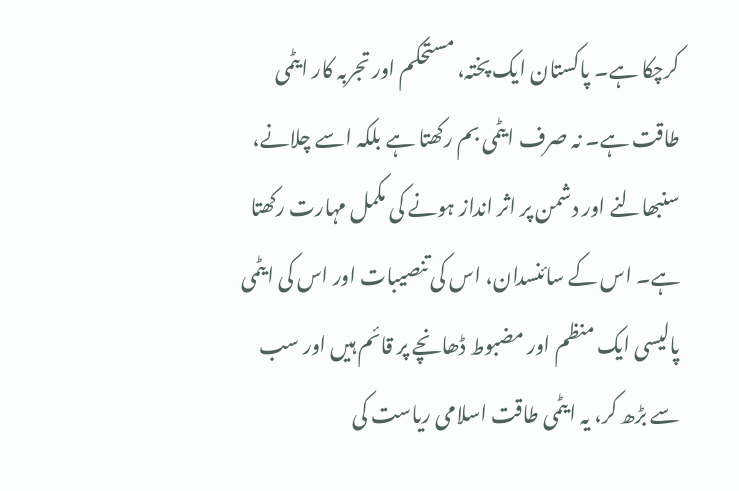کرچکا ہے۔ پاکستان ایک پختہ، مستحکم اور تجربہ کار ایٹمی طاقت ہے۔ نہ صرف ایٹمی بم رکھتا ہے بلکہ اسے چلانے، سنبھالنے اور دشمن پر اثر انداز ہونے کی مکمل مہارت رکھتا ہے۔ اس کے سائنسدان، اس کی تنصیبات اور اس کی ایٹمی پالیسی ایک منظم اور مضبوط ڈھانچے پر قائم ہیں اور سب سے بڑھ کر، یہ ایٹمی طاقت اسلامی ریاست کی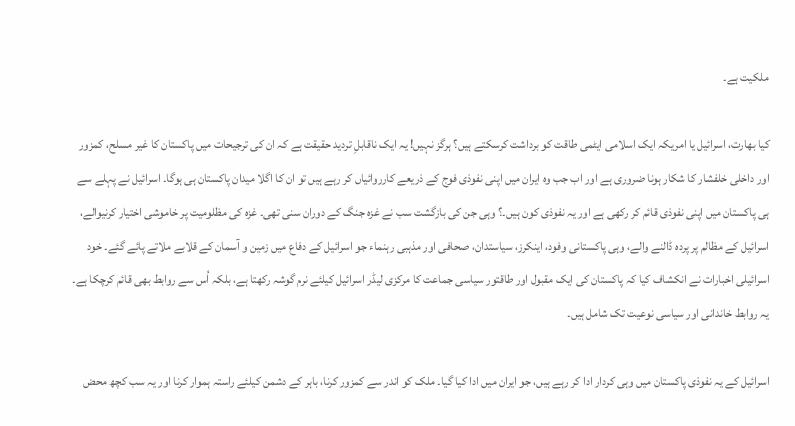ملکیت ہے۔

کیا بھارت، اسرائیل یا امریکہ ایک اسلامی ایٹمی طاقت کو برداشت کرسکتے ہیں؟ ہرگز نہیں! یہ ایک ناقابلِ تردید حقیقت ہے کہ ان کی ترجیحات میں پاکستان کا غیر مسلح، کمزور اور داخلی خلفشار کا شکار ہونا ضروری ہے اور اب جب وہ ایران میں اپنی نفوذی فوج کے ذریعے کارروائیاں کر رہے ہیں تو ان کا اگلا میدان پاکستان ہی ہوگا۔ اسرائیل نے پہلے سے ہی پاکستان میں اپنی نفوذی قائم کر رکھی ہے اور یہ نفوذی کون ہیں۔؟ وہی جن کی بازگشت سب نے غزہ جنگ کے دوران سنی تھی۔ غزہ کی مظلومیت پر خاموشی اختیار کرنیوالے، اسرائیل کے مظالم پر پردہ ڈالنے والے، وہی پاکستانی وفود، اینکرز، سیاستدان، صحافی اور مذہبی رہنماء جو اسرائیل کے دفاع میں زمین و آسمان کے قلابے ملاتے پائے گئے۔ خود اسرائیلی اخبارات نے انکشاف کیا کہ پاکستان کی ایک مقبول اور طاقتور سیاسی جماعت کا مرکزی لیڈر اسرائیل کیلئے نرم گوشہ رکھتا ہے، بلکہ اُس سے روابط بھی قائم کرچکا ہے۔ یہ روابط خاندانی اور سیاسی نوعیت تک شامل ہیں۔

اسرائیل کے یہ نفوذی پاکستان میں وہی کردار ادا کر رہے ہیں، جو ایران میں ادا کیا گیا۔ ملک کو اندر سے کمزور کرنا، باہر کے دشمن کیلئے راستہ ہموار کرنا اور یہ سب کچھ محض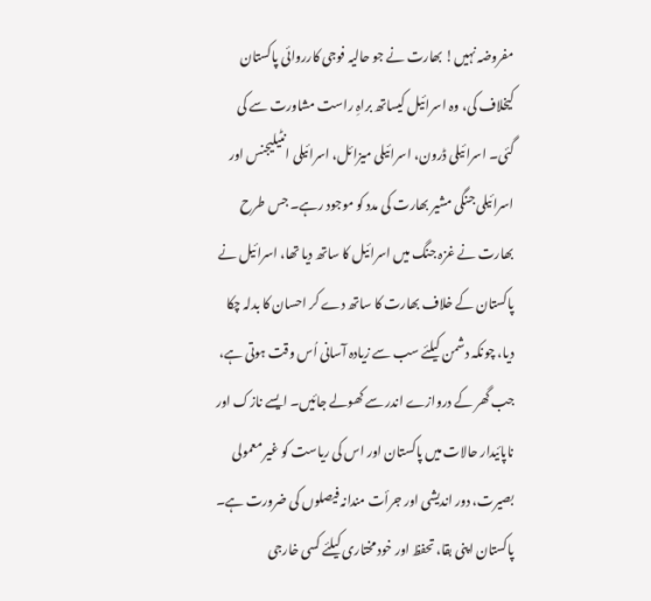مفروضہ نہیں! بھارت نے جو حالیہ فوجی کارروائی پاکستان کیخلاف کی، وہ اسرائیل کیساتھ براہِ راست مشاورت سے کی گئی۔ اسرائیلی ڈرون، اسرائیلی میزائل، اسرائیلی انٹیلیجنس اور اسرائیلی جنگی مشیر بھارت کی مدد کو موجود رہے۔ جس طرح بھارت نے غزہ جنگ میں اسرائیل کا ساتھ دیا تھا، اسرائیل نے پاکستان کے خلاف بھارت کا ساتھ دے کر احسان کا بدلہ چکا دیا، چونکہ دشمن کیلئے سب سے زیادہ آسانی اُس وقت ہوتی ہے، جب گھر کے دروازے اندر سے کھولے جائیں۔ ایسے نازک اور ناپائیدار حالات میں پاکستان اور اس کی ریاست کو غیر معمولی بصیرت، دور اندیشی اور جرأت مندانہ فیصلوں کی ضرورت ہے۔ پاکستان اپنی بقا، تحفظ اور خود مختاری کیلئے کسی خارجی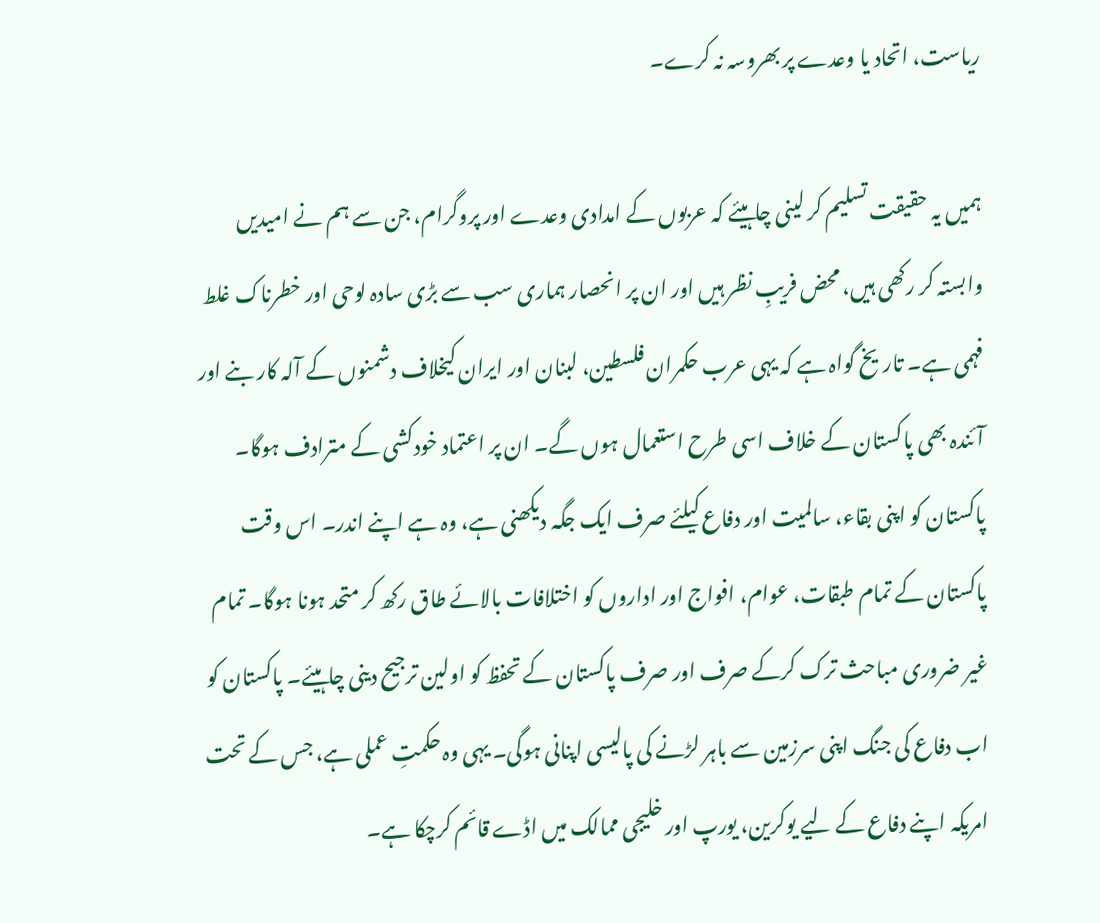ریاست، اتحاد یا وعدے پر بھروسہ نہ کرے۔

ہمیں یہ حقیقت تسلیم کر لینی چاہیئے کہ عربوں کے امدادی وعدے اور پروگرام، جن سے ہم نے امیدیں وابستہ کر رکھی ہیں، محض فریبِ نظر ہیں اور ان پر انحصار ہماری سب سے بڑی سادہ لوحی اور خطرناک غلط فہمی ہے۔ تاریخ گواہ ہے کہ یہی عرب حکمران فلسطین، لبنان اور ایران کیخلاف دشمنوں کے آلہ کار بنے اور آئندہ بھی پاکستان کے خلاف اسی طرح استعمال ہوں گے۔ ان پر اعتماد خودکشی کے مترادف ہوگا۔ پاکستان کو اپنی بقاء، سالمیت اور دفاع کیلئے صرف ایک جگہ دیکھنی ہے، وہ ہے اپنے اندر۔ اس وقت پاکستان کے تمام طبقات، عوام، افواج اور اداروں کو اختلافات بالائے طاق رکھ کر متحد ہونا ہوگا۔ تمام غیر ضروری مباحث ترک کرکے صرف اور صرف پاکستان کے تحفظ کو اولین ترجیح دینی چاہیئے۔ پاکستان کو اب دفاع کی جنگ اپنی سرزمین سے باہر لڑنے کی پالیسی اپنانی ہوگی۔ یہی وہ حکمتِ عملی ہے، جس کے تحت امریکہ اپنے دفاع کے لیے یوکرین، یورپ اور خلیجی ممالک میں اڈے قائم کرچکا ہے۔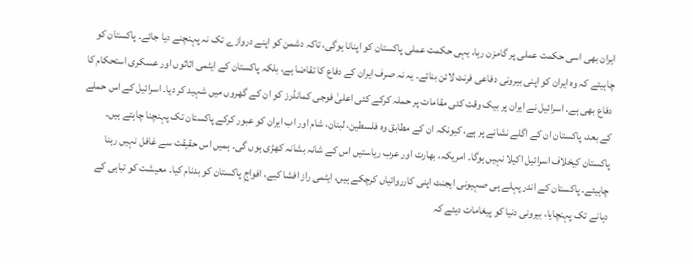ایران بھی اسی حکمت عملی پر گامزن رہا، یہی حکمت عملی پاکستان کو اپنانا ہوگی، تاکہ دشمن کو اپنے دروازے تک نہ پہنچنے دیا جائے۔ پاکستان کو چاہیئے کہ وہ ایران کو اپنی بیرونی دفاعی فرنٹ لائن بنائے۔ یہ نہ صرف ایران کے دفاع کا تقاضا ہے، بلکہ پاکستان کے ایٹمی اثاثوں اور عسکری استحکام کا دفاع بھی ہے۔ اسرائیل نے ایران پر بیک وقت کئی مقامات پر حملہ کرکے کئی اعلیٰ فوجی کمانڈرز کو ان کے گھروں میں شہید کر دیا۔ اسرائیل کے اس حملے کے بعد، پاکستان ان کے اگلے نشانے پر ہے، کیونکہ ان کے مطابق وہ فلسطین، لبنان، شام اور اب ایران کو عبور کرکے پاکستان تک پہنچنا چاہتے ہیں۔ پاکستان کیخلاف اسرائیل اکیلا نہیں ہوگا۔ امریکہ، بھارت اور عرب ریاستیں اس کے شانہ بشانہ کھڑی ہوں گی۔ ہمیں اس حقیقت سے غافل نہیں رہنا چاہیئے۔ پاکستان کے اندر پہلے ہی صہیونی ایجنٹ اپنی کارروائیاں کرچکے ہیں، ایٹمی راز افشا کیے، افواجِ پاکستان کو بدنام کیا۔ معیشت کو تباہی کے دہانے تک پہنچایا، بیرونی دنیا کو پیغامات دیئے کہ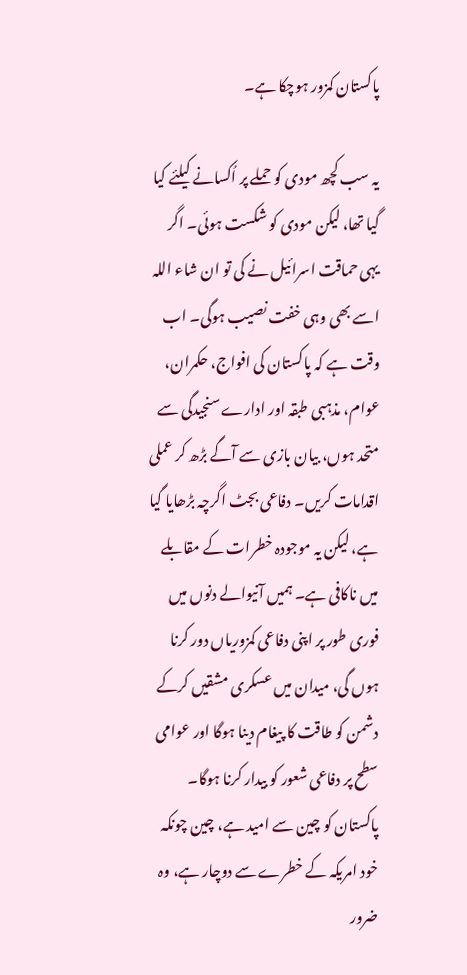پاکستان کمزور ہوچکا ہے۔

یہ سب کچھ مودی کو حملے پر اُکسانے کیلئے کیا گیا تھا، لیکن مودی کو شکست ہوئی۔ اگر یہی حماقت اسرائیل نے کی تو ان شاء اللہ اسے بھی وہی خفت نصیب ہوگی۔ اب وقت ہے کہ پاکستان کی افواج، حکمران، عوام، مذہبی طبقہ اور ادارے سنجیدگی سے متحد ہوں، بیان بازی سے آگے بڑھ کر عملی اقدامات کریں۔ دفاعی بجٹ اگرچہ بڑھایا گیا ہے، لیکن یہ موجودہ خطرات کے مقابلے میں ناکافی ہے۔ ہمیں آنیوالے دنوں میں فوری طور پر اپنی دفاعی کمزوریاں دور کرنا ہوں گی، میدان میں عسکری مشقیں کرکے دشمن کو طاقت کا پیغام دینا ہوگا اور عوامی سطح پر دفاعی شعور کو بیدار کرنا ہوگا۔ پاکستان کو چین سے امید ہے، چین چونکہ خود امریکہ کے خطرے سے دوچار ہے، وہ ضرور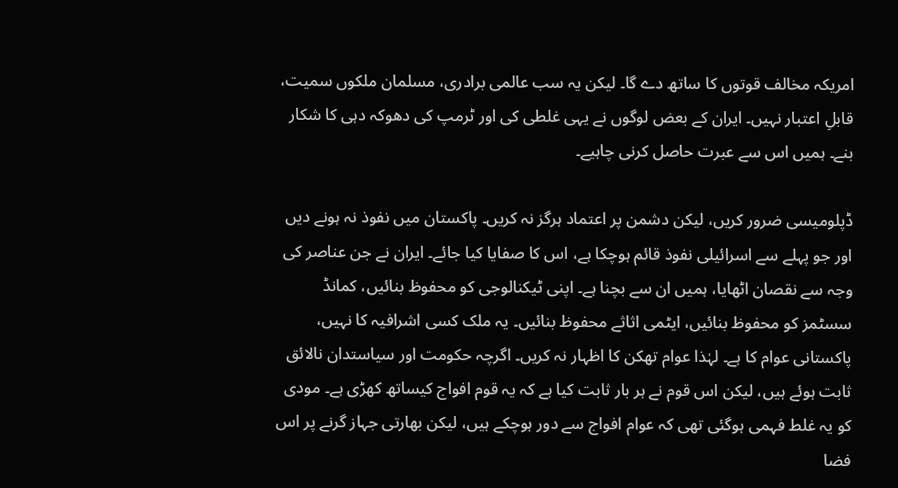امریکہ مخالف قوتوں کا ساتھ دے گا۔ لیکن یہ سب عالمی برادری، مسلمان ملکوں سمیت، قابلِ اعتبار نہیں۔ ایران کے بعض لوگوں نے یہی غلطی کی اور ٹرمپ کی دھوکہ دہی کا شکار بنے۔ ہمیں اس سے عبرت حاصل کرنی چاہیے۔

ڈپلومیسی ضرور کریں، لیکن دشمن پر اعتماد ہرگز نہ کریں۔ پاکستان میں نفوذ نہ ہونے دیں اور جو پہلے سے اسرائیلی نفوذ قائم ہوچکا ہے، اس کا صفایا کیا جائے۔ ایران نے جن عناصر کی وجہ سے نقصان اٹھایا، ہمیں ان سے بچنا ہے۔ اپنی ٹیکنالوجی کو محفوظ بنائیں، کمانڈ سسٹمز کو محفوظ بنائیں، ایٹمی اثاثے محفوظ بنائیں۔ یہ ملک کسی اشرافیہ کا نہیں، پاکستانی عوام کا ہے۔ لہٰذا عوام تھکن کا اظہار نہ کریں۔ اگرچہ حکومت اور سیاستدان نالائق ثابت ہوئے ہیں، لیکن اس قوم نے ہر بار ثابت کیا ہے کہ یہ قوم افواج کیساتھ کھڑی ہے۔ مودی کو یہ غلط فہمی ہوگئی تھی کہ عوام افواج سے دور ہوچکے ہیں، لیکن بھارتی جہاز گرنے پر اس فضا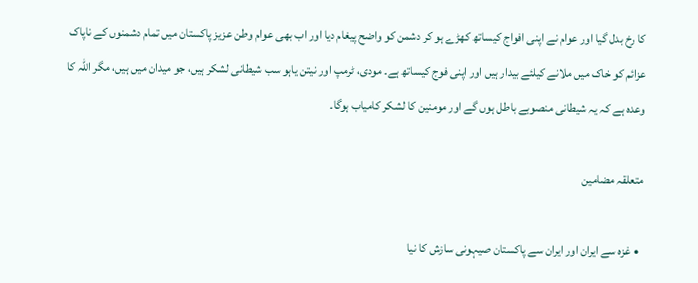کا رخ بدل گیا اور عوام نے اپنی افواج کیساتھ کھڑے ہو کر دشمن کو واضح پیغام دیا اور اب بھی عوام وطن عزیز پاکستان میں تمام دشمنوں کے ناپاک عزائم کو خاک میں ملانے کیلئے بیدار ہیں اور اپنی فوج کیساتھ ہے۔ مودی، ٹرمپ اور نیتن یاہو سب شیطانی لشکر ہیں، جو میدان میں ہیں، مگر اللہ کا وعدہ ہے کہ یہ شیطانی منصوبے باطل ہوں گے اور مومنین کا لشکر کامیاب ہوگا۔

متعلقہ مضامین

  • غزہ سے ایران اور ایران سے پاکستان صیہونی سازش کا نیا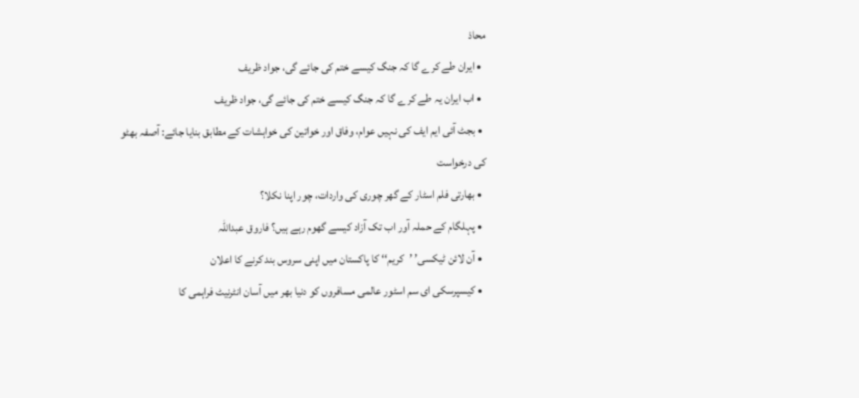محاذ
  • ایران طے کرے گا کہ جنگ کیسے ختم کی جائے گی، جواد ظریف
  • اب ایران یہ طے کرے گا کہ جنگ کیسے ختم کی جائے گی، جواد ظریف
  • بجٹ آئی ایم ایف کی نہیں عوام، وفاق اور خواتین کی خواہشات کے مطابق بنایا جائے: آصفہ بھٹو کی درخواست
  • بھارتی فلم اسٹار کے گھر چوری کی واردات، چور اپنا نکلا؟
  • پہلگام کے حملہ آور اب تک آزاد کیسے گھوم رہے ہیں؟ فاروق عبداللّٰہ
  • آن لائن ٹیکسی’ ’کریم‘‘ کا پاکستان میں اپنی سروس بند کرنے کا اعلان
  • کیسپرسکی ای سم اسٹور عالمی مسافروں کو دنیا بھر میں آسان انٹرنیٹ فراہمی کا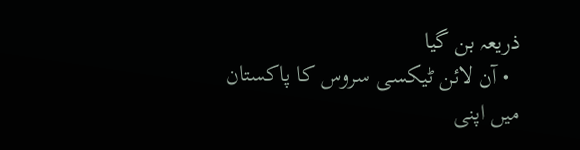ذریعہ بن گیا
  • آن لائن ٹیکسی سروس کا پاکستان میں اپنی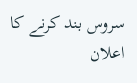سروس بند کرنے کا اعلان